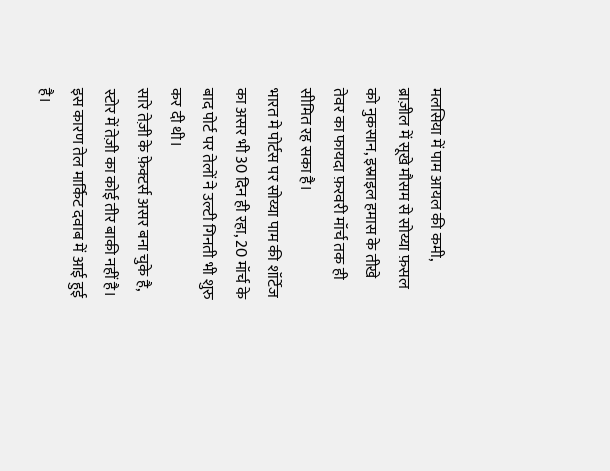मलसिया में पाम आयल की कमी, ब्राज़ील में सूखे मौसम से सोय्या फ़सल को नुकसान, इस्राइल हमास के तीखे तेवर का फायदा फ़रवरी मॉर्च तक ही सीमित रह सका है।
भारत मे पोर्टस पर सोय्या पाम की शॉर्टेज का असर भी 30 दिन ही रहा, 20 मॉर्च के बाद पोर्ट पर तेलों ने उल्टी गिनती भी शुरु कर दी थी।
सारे तेज़ी के फ़ेक्टर्स असर बना चुके है, स्टोर में तेज़ी का कोई तीर बाकी नहीं है। इस कारण तेल मार्किट दवाब में आई हुई है।